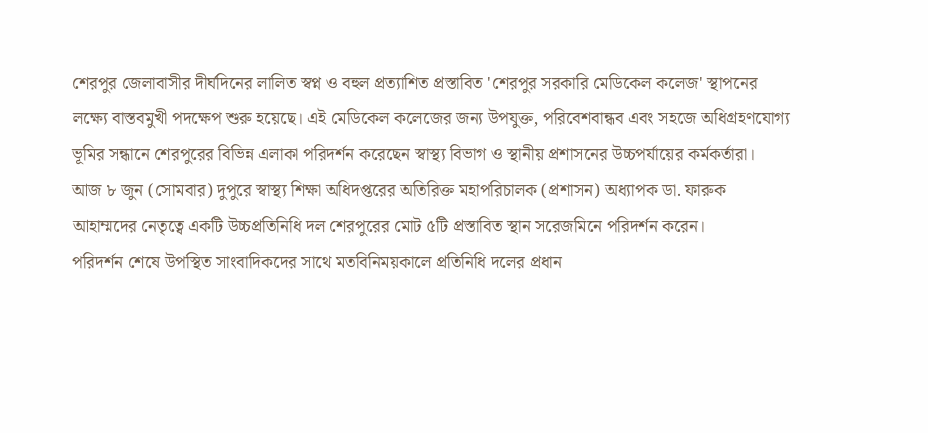শেরপুর জেলাবাসীর দীর্ঘদিনের লালিত স্বপ্ন ও বহুল প্রত্যাশিত প্রস্তাবিত 'শেরপুর সরকারি মেডিকেল কলেজ' স্থাপনের লক্ষ্যে বাস্তবমুখী পদক্ষেপ শুরু হয়েছে। এই মেডিকেল কলেজের জন্য উপযুক্ত, পরিবেশবান্ধব এবং সহজে অধিগ্রহণযোগ্য ভূমির সন্ধানে শেরপুরের বিভিন্ন এলাকা পরিদর্শন করেছেন স্বাস্থ্য বিভাগ ও স্থানীয় প্রশাসনের উচ্চপর্যায়ের কর্মকর্তারা।
আজ ৮ জুন (সোমবার) দুপুরে স্বাস্থ্য শিক্ষা অধিদপ্তরের অতিরিক্ত মহাপরিচালক (প্রশাসন) অধ্যাপক ডা. ফারুক আহাম্মদের নেতৃত্বে একটি উচ্চপ্রতিনিধি দল শেরপুরের মোট ৫টি প্রস্তাবিত স্থান সরেজমিনে পরিদর্শন করেন।
পরিদর্শন শেষে উপস্থিত সাংবাদিকদের সাথে মতবিনিময়কালে প্রতিনিধি দলের প্রধান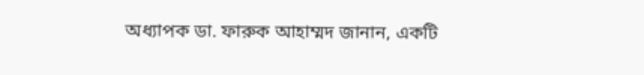অধ্যাপক ডা. ফারুক আহাম্মদ জানান, একটি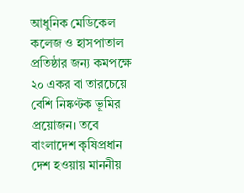আধুনিক মেডিকেল কলেজ ও হাসপাতাল প্রতিষ্ঠার জন্য কমপক্ষে ২০ একর বা তারচেয়ে বেশি নিষ্কণ্টক ভূমির প্রয়োজন। তবে বাংলাদেশ কৃষিপ্রধান দেশ হওয়ায় মাননীয়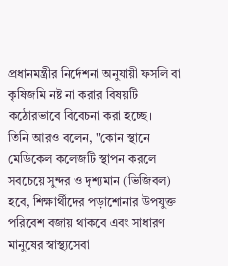প্রধানমন্ত্রীর নির্দেশনা অনুযায়ী ফসলি বা কৃষিজমি নষ্ট না করার বিষয়টি কঠোরভাবে বিবেচনা করা হচ্ছে।
তিনি আরও বলেন, "কোন স্থানে মেডিকেল কলেজটি স্থাপন করলে সবচেয়ে সুন্দর ও দৃশ্যমান (ভিজিবল) হবে, শিক্ষার্থীদের পড়াশোনার উপযুক্ত পরিবেশ বজায় থাকবে এবং সাধারণ মানুষের স্বাস্থ্যসেবা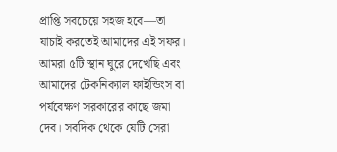প্রাপ্তি সবচেয়ে সহজ হবে—তা যাচাই করতেই আমাদের এই সফর। আমরা ৫টি স্থান ঘুরে দেখেছি এবং আমাদের টেকনিক্যাল ফাইন্ডিংস বা পর্যবেক্ষণ সরকারের কাছে জমা দেব। সবদিক থেকে যেটি সেরা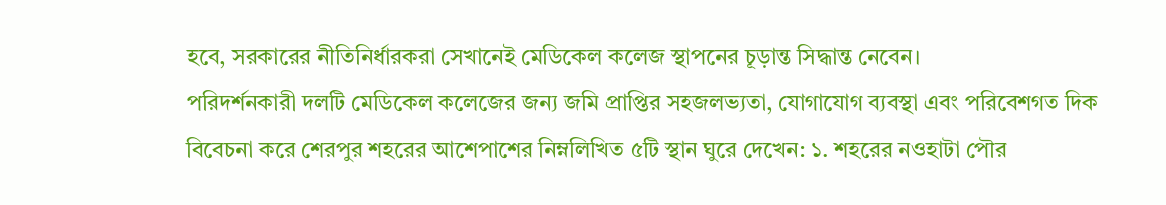হবে, সরকারের নীতিনির্ধারকরা সেখানেই মেডিকেল কলেজ স্থাপনের চূড়ান্ত সিদ্ধান্ত নেবেন।
পরিদর্শনকারী দলটি মেডিকেল কলেজের জন্য জমি প্রাপ্তির সহজলভ্যতা, যোগাযোগ ব্যবস্থা এবং পরিবেশগত দিক বিবেচনা করে শেরপুর শহরের আশেপাশের নিম্নলিখিত ৫টি স্থান ঘুরে দেখেন: ১. শহরের নওহাটা পৌর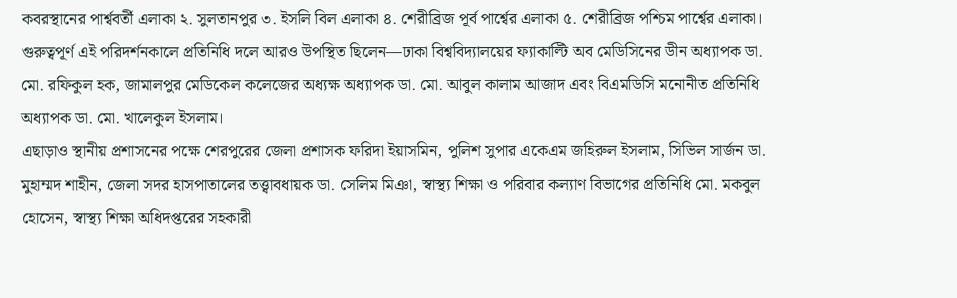কবরস্থানের পার্শ্ববর্তী এলাকা ২. সুলতানপুর ৩. ইসলি বিল এলাকা ৪. শেরীব্রিজ পূর্ব পার্শ্বের এলাকা ৫. শেরীব্রিজ পশ্চিম পার্শ্বের এলাকা। গুরুত্বপূর্ণ এই পরিদর্শনকালে প্রতিনিধি দলে আরও উপস্থিত ছিলেন—ঢাকা বিশ্ববিদ্যালয়ের ফ্যাকাল্টি অব মেডিসিনের ডীন অধ্যাপক ডা. মো. রফিকুল হক, জামালপুর মেডিকেল কলেজের অধ্যক্ষ অধ্যাপক ডা. মো. আবুল কালাম আজাদ এবং বিএমডিসি মনোনীত প্রতিনিধি অধ্যাপক ডা. মো. খালেকুল ইসলাম।
এছাড়াও স্থানীয় প্রশাসনের পক্ষে শেরপুরের জেলা প্রশাসক ফরিদা ইয়াসমিন, পুলিশ সুপার একেএম জহিরুল ইসলাম, সিভিল সার্জন ডা. মুহাম্মদ শাহীন, জেলা সদর হাসপাতালের তত্ত্বাবধায়ক ডা. সেলিম মিঞা, স্বাস্থ্য শিক্ষা ও পরিবার কল্যাণ বিভাগের প্রতিনিধি মো. মকবুল হোসেন, স্বাস্থ্য শিক্ষা অধিদপ্তরের সহকারী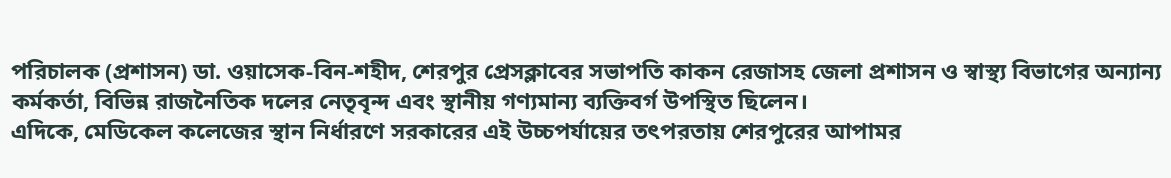পরিচালক (প্রশাসন) ডা. ওয়াসেক-বিন-শহীদ, শেরপুর প্রেসক্লাবের সভাপতি কাকন রেজাসহ জেলা প্রশাসন ও স্বাস্থ্য বিভাগের অন্যান্য কর্মকর্তা, বিভিন্ন রাজনৈতিক দলের নেতৃবৃন্দ এবং স্থানীয় গণ্যমান্য ব্যক্তিবর্গ উপস্থিত ছিলেন।
এদিকে, মেডিকেল কলেজের স্থান নির্ধারণে সরকারের এই উচ্চপর্যায়ের তৎপরতায় শেরপুরের আপামর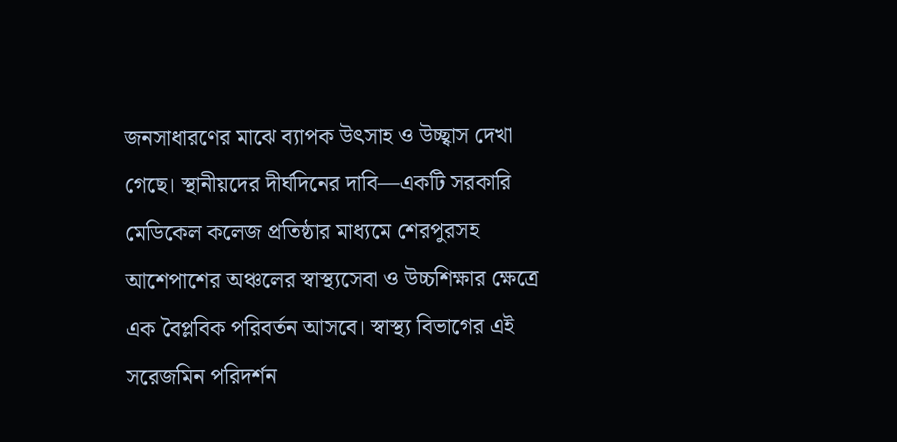জনসাধারণের মাঝে ব্যাপক উৎসাহ ও উচ্ছ্বাস দেখা গেছে। স্থানীয়দের দীর্ঘদিনের দাবি—একটি সরকারি মেডিকেল কলেজ প্রতিষ্ঠার মাধ্যমে শেরপুরসহ আশেপাশের অঞ্চলের স্বাস্থ্যসেবা ও উচ্চশিক্ষার ক্ষেত্রে এক বৈপ্লবিক পরিবর্তন আসবে। স্বাস্থ্য বিভাগের এই সরেজমিন পরিদর্শন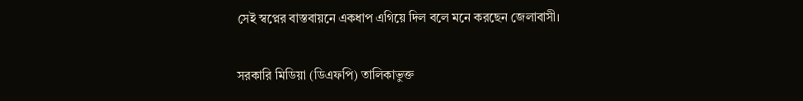সেই স্বপ্নের বাস্তবায়নে একধাপ এগিয়ে দিল বলে মনে করছেন জেলাবাসী।

সরকারি মিডিয়া (ডিএফপি) তালিকাভুক্ত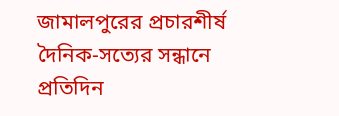জামালপুরের প্রচারশীর্ষ দৈনিক-সত্যের সন্ধানে প্রতিদিন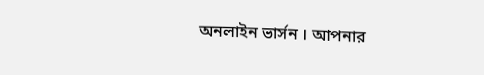অনলাইন ভার্সন । আপনার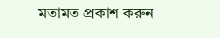মতামত প্রকাশ করুন